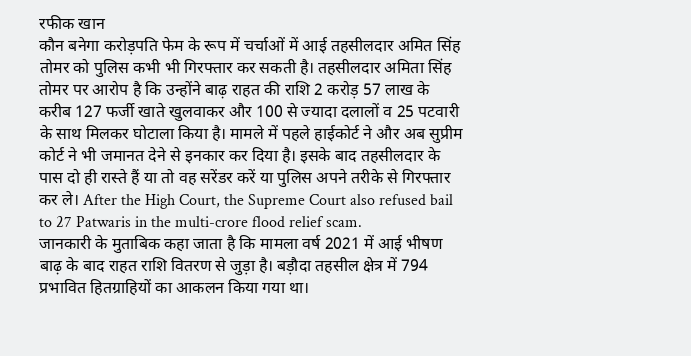रफीक खान
कौन बनेगा करोड़पति फेम के रूप में चर्चाओं में आई तहसीलदार अमित सिंह तोमर को पुलिस कभी भी गिरफ्तार कर सकती है। तहसीलदार अमिता सिंह तोमर पर आरोप है कि उन्होंने बाढ़ राहत की राशि 2 करोड़ 57 लाख के करीब 127 फर्जी खाते खुलवाकर और 100 से ज्यादा दलालों व 25 पटवारी के साथ मिलकर घोटाला किया है। मामले में पहले हाईकोर्ट ने और अब सुप्रीम कोर्ट ने भी जमानत देने से इनकार कर दिया है। इसके बाद तहसीलदार के पास दो ही रास्ते हैं या तो वह सरेंडर करें या पुलिस अपने तरीके से गिरफ्तार कर ले। After the High Court, the Supreme Court also refused bail to 27 Patwaris in the multi-crore flood relief scam.
जानकारी के मुताबिक कहा जाता है कि मामला वर्ष 2021 में आई भीषण बाढ़ के बाद राहत राशि वितरण से जुड़ा है। बड़ौदा तहसील क्षेत्र में 794 प्रभावित हितग्राहियों का आकलन किया गया था।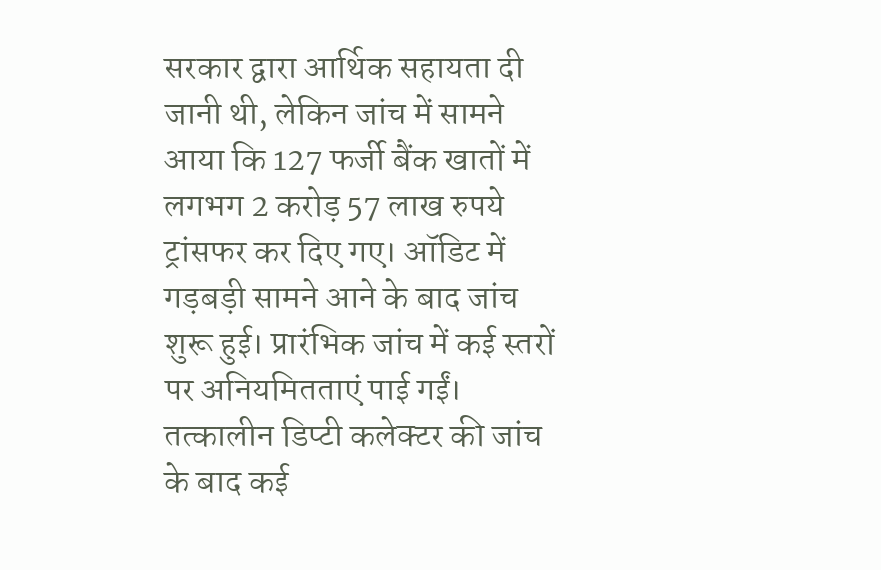सरकार द्वारा आर्थिक सहायता दी जानी थी, लेकिन जांच में सामने आया कि 127 फर्जी बैंक खातों में लगभग 2 करोड़ 57 लाख रुपये ट्रांसफर कर दिए गए। ऑडिट में गड़बड़ी सामने आने के बाद जांच शुरू हुई। प्रारंभिक जांच में कई स्तरों पर अनियमितताएं पाई गईं। तत्कालीन डिप्टी कलेक्टर की जांच के बाद कई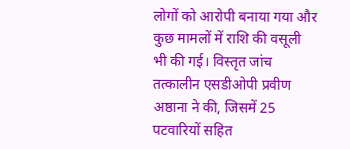लोगों को आरोपी बनाया गया और कुछ मामलों में राशि की वसूली भी की गई। विस्तृत जांच तत्कालीन एसडीओपी प्रवीण अष्ठाना ने की, जिसमें 25 पटवारियों सहित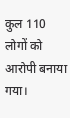कुल 110 लोगों को आरोपी बनाया गया।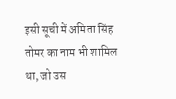इसी सूची में अमिता सिंह तोमर का नाम भी शामिल था, जो उस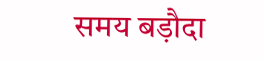समय बड़ौदा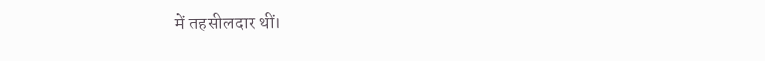में तहसीलदार थीं।